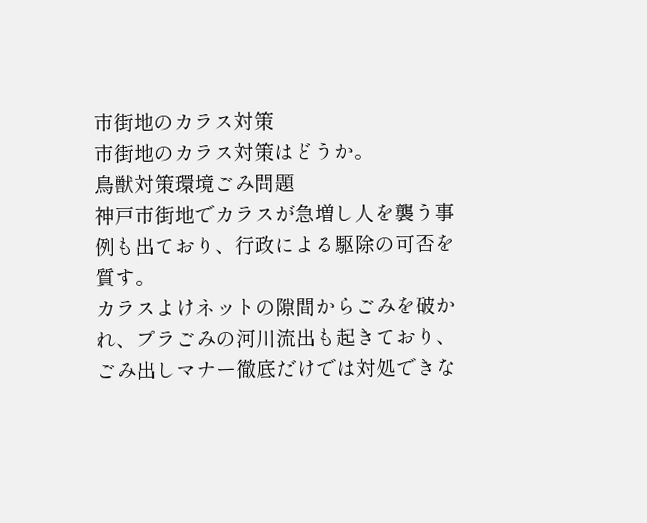市街地のカラス対策
市街地のカラス対策はどうか。
鳥獣対策環境ごみ問題
神戸市街地でカラスが急増し人を襲う事例も出ており、行政による駆除の可否を質す。
カラスよけネットの隙間からごみを破かれ、プラごみの河川流出も起きており、ごみ出しマナー徹底だけでは対処できな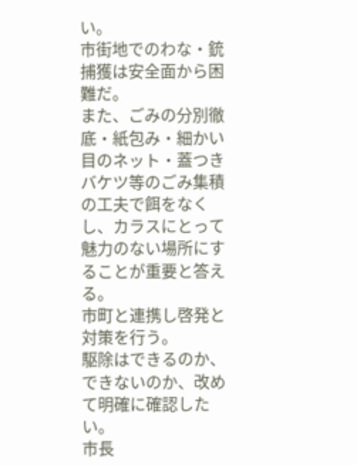い。
市街地でのわな・銃捕獲は安全面から困難だ。
また、ごみの分別徹底・紙包み・細かい目のネット・蓋つきバケツ等のごみ集積の工夫で餌をなくし、カラスにとって魅力のない場所にすることが重要と答える。
市町と連携し啓発と対策を行う。
駆除はできるのか、できないのか、改めて明確に確認したい。
市長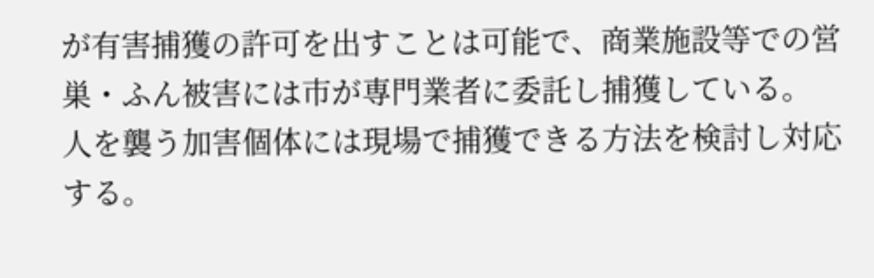が有害捕獲の許可を出すことは可能で、商業施設等での営巣・ふん被害には市が専門業者に委託し捕獲している。
人を襲う加害個体には現場で捕獲できる方法を検討し対応する。